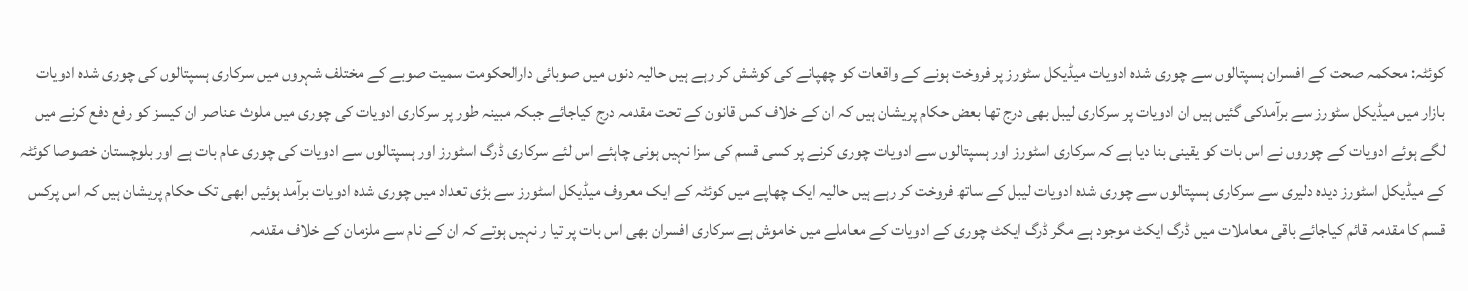کوئٹہ: محکمہ صحت کے افسران ہسپتالوں سے چوری شدہ ادویات میڈیکل سٹورز پر فروخت ہونے کے واقعات کو چھپانے کی کوشش کر رہے ہیں حالیہ دنوں میں صوبائی دارالحکومت سمیت صوبے کے مختلف شہروں میں سرکاری ہسپتالوں کی چوری شدہ ادویات بازار میں میڈیکل سٹورز سے برآمدکی گئیں ہیں ان ادویات پر سرکاری لیبل بھی درج تھا بعض حکام پریشان ہیں کہ ان کے خلاف کس قانون کے تحت مقدمہ درج کیاجائے جبکہ مبینہ طور پر سرکاری ادویات کی چوری میں ملوث عناصر ان کیسز کو رفع دفع کرنے میں لگے ہوئے ادویات کے چوروں نے اس بات کو یقینی بنا دیا ہے کہ سرکاری اسٹورز اور ہسپتالوں سے ادویات چوری کرنے پر کسی قسم کی سزا نہیں ہونی چاہئے اس لئے سرکاری ڈرگ اسٹورز اور ہسپتالوں سے ادویات کی چوری عام بات ہے اور بلوچستان خصوصا کوئٹہ کے میڈیکل اسٹورز دیدہ دلیری سے سرکاری ہسپتالوں سے چوری شدہ ادویات لیبل کے ساتھ فروخت کر رہے ہیں حالیہ ایک چھاپے میں کوئٹہ کے ایک معروف میڈیکل اسٹورز سے بڑی تعداد میں چوری شدہ ادویات برآمد ہوئیں ابھی تک حکام پریشان ہیں کہ اس پرکس قسم کا مقدمہ قائم کیاجائے باقی معاملات میں ڈرگ ایکٹ موجود ہے مگر ڈرگ ایکٹ چوری کے ادویات کے معاملے میں خاموش ہے سرکاری افسران بھی اس بات پر تیا ر نہیں ہوتے کہ ان کے نام سے ملزمان کے خلاف مقدمہ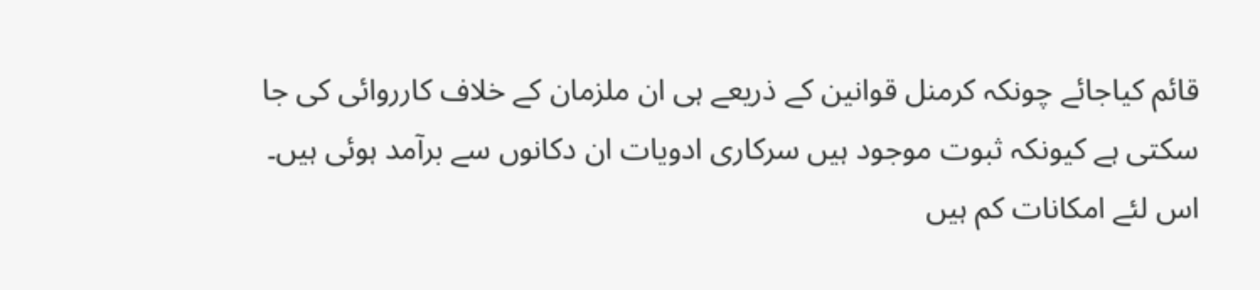قائم کیاجائے چونکہ کرمنل قوانین کے ذریعے ہی ان ملزمان کے خلاف کارروائی کی جا سکتی ہے کیونکہ ثبوت موجود ہیں سرکاری ادویات ان دکانوں سے برآمد ہوئی ہیں۔ اس لئے امکانات کم ہیں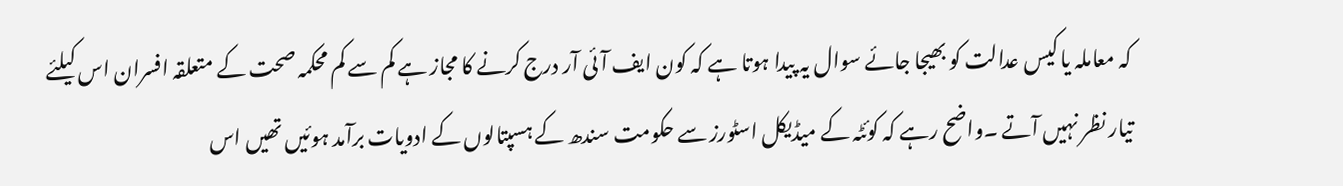کہ معاملہ یا کیس عدالت کو بھیجا جائے سوال یہ پیدا ہوتا ہے کہ کون ایف آئی آر درج کرنے کا مجاز ہے کم سے کم محکمہ صحت کے متعلقہ افسران اس کیلئے تیار نظر نہیں آتے ۔واضح رہے کہ کوئٹہ کے میڈیکل اسٹورز سے حکومت سندھ کے ہسپتالوں کے ادویات برآمد ہوئیں تھیں اس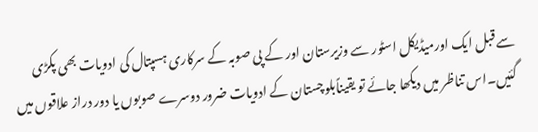سے قبل ایک اورمیڈیکل اسٹور سے وزیرستان اور کے پی صوبہ کے سرکاری ہسپتال کی ادویات بھی پکڑی گئیں۔اس تناظر میں دیکھا جائے تو یقیناًبلوچستان کے ادویات ضرور دوسرے صوبوں یا دور دراز علاقوں میں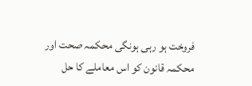فروخت ہو رہی ہونگی محکمہ صحت اور محکمہ قانون کو اس معاملے کا حل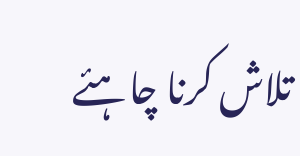تلاش کرنا چاہئے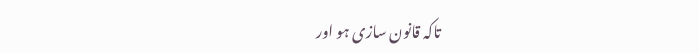تاکہ قانون سازی ہو اور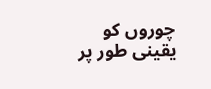چوروں کو یقینی طور پر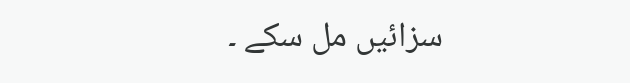سزائیں مل سکے ۔